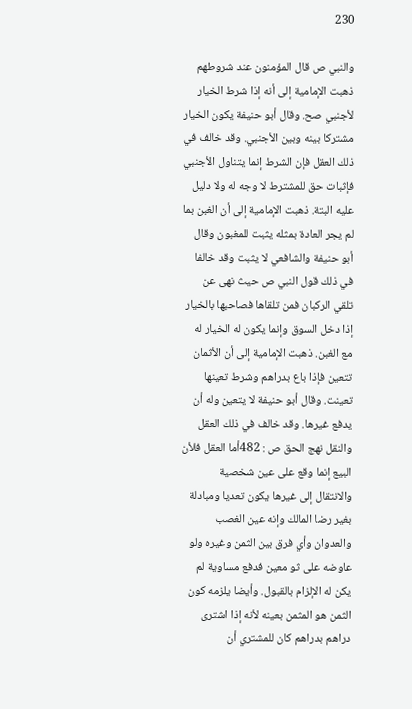230

والنبي ص قال المؤمنون عند شروطهم ذهبت الإمامية إلى أنه إذا شرط الخيار لأجنبي صح. وقال أبو حنيفة يكون الخيار مشتركا بينه وبين الأجنبي. وقد خالف في ذلك العقل فإن الشرط إنما يتناول الأجنبي فإثبات حق للمشترط لا وجه له ولا دليل عليه البتة. ذهبت الإمامية إلى أن الغبن بما لم يجر العادة بمثله يثبت للمغبون وقال أبو حنيفة والشافعي لا يثبت وقد خالفا في ذلك قول النبي ص حيث نهى عن تلقي الركبان فمن تلقاها فصاحبها بالخيار إذا دخل السوق وإنما يكون له الخيار له مع الغبن. ذهبت الإمامية إلى أن الأثمان تتعين فإذا باع بدراهم وشرط تعينها تعينت. وقال أبو حنيفة لا يتعين وله أن يدفع غيرها. وقد خالف في ذلك العقل والنقل نهج الحق ص : 482أما العقل فلأن البيع إنما وقع على عين شخصية والانتقال إلى غيرها يكون تعديا ومبادلة بغير رضا المالك وإنه عين الغصب والعدوان وأي فرق بين الثمن وغيره ولو عاوضه على ثو معين فدفع مساوية لم يكن له الإلزام بالقبول. وأيضا يلزمه كون الثمن هو المثمن بعينه لأنه إذا اشترى دراهم بدراهم كان للمشتري أن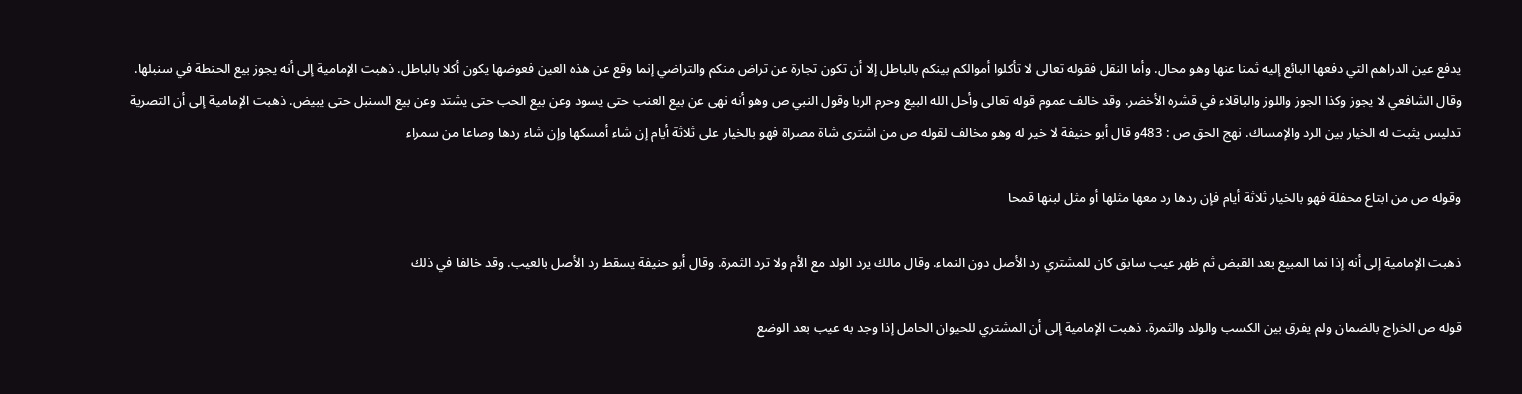يدفع عين الدراهم التي دفعها البائع إليه ثمنا عنها وهو محال. وأما النقل فقوله تعالى لا تأكلوا أموالكم بينكم بالباطل إلا أن تكون تجارة عن تراض منكم والتراضي إنما وقع عن هذه العين فعوضها يكون أكلا بالباطل. ذهبت الإمامية إلى أنه يجوز بيع الحنطة في سنبلها. وقال الشافعي لا يجوز وكذا الجوز واللوز والباقلاء في قشره الأخضر. وقد خالف عموم قوله تعالى وأحل الله البيع وحرم الربا وقول النبي ص وهو أنه نهى عن بيع العنب حتى يسود وعن بيع الحب حتى يشتد وعن بيع السنبل حتى يبيض. ذهبت الإمامية إلى أن التصرية تدليس يثبت له الخيار بين الرد والإمساك. نهج الحق ص : 483و قال أبو حنيفة لا خير له وهو مخالف لقوله ص من اشترى شاة مصراة فهو بالخيار على ثلاثة أيام إن شاء أمسكها وإن شاء ردها وصاعا من سمراء

وقوله ص من ابتاع محفلة فهو بالخيار ثلاثة أيام فإن ردها رد معها مثلها أو مثل لبنها قمحا

ذهبت الإمامية إلى أنه إذا نما المبيع بعد القبض ثم ظهر عيب سابق كان للمشتري رد الأصل دون النماء. وقال مالك يرد الولد مع الأم ولا ترد الثمرة. وقال أبو حنيفة يسقط رد الأصل بالعيب. وقد خالفا في ذلك

قوله ص الخراج بالضمان ولم يفرق بين الكسب والولد والثمرة. ذهبت الإمامية إلى أن المشتري للحيوان الحامل إذا وجد به عيب بعد الوضع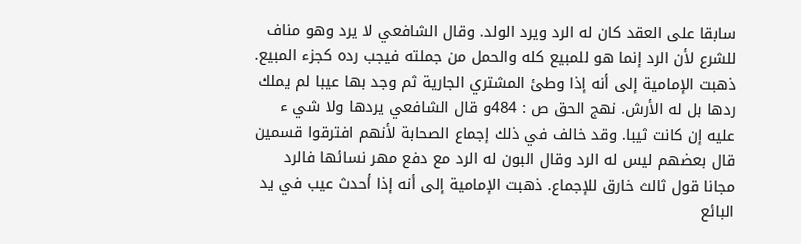سابقا على العقد كان له الرد ويرد الولد. وقال الشافعي لا يرد وهو مناف للشرع لأن الرد إنما هو للمبيع كله والحمل من جملته فيجب رده كجزء المبيع. ذهبت الإمامية إلى أنه إذا وطئ المشتري الجارية ثم وجد بها عيبا لم يملك ردها بل له الأرش. نهج الحق ص : 484و قال الشافعي يردها ولا شي ء عليه إن كانت ثيبا. وقد خالف في ذلك إجماع الصحابة لأنهم افترقوا قسمين قال بعضهم ليس له الرد وقال البون له الرد مع دفع مهر نسائها فالرد مجانا قول ثالث خارق للإجماع. ذهبت الإمامية إلى أنه إذا أحدث عيب في يد البائع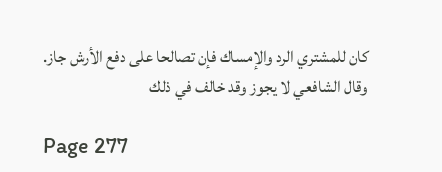كان للمشتري الرد والإمساك فإن تصالحا على دفع الأرش جاز. وقال الشافعي لا يجوز وقد خالف في ذلك

Page 277